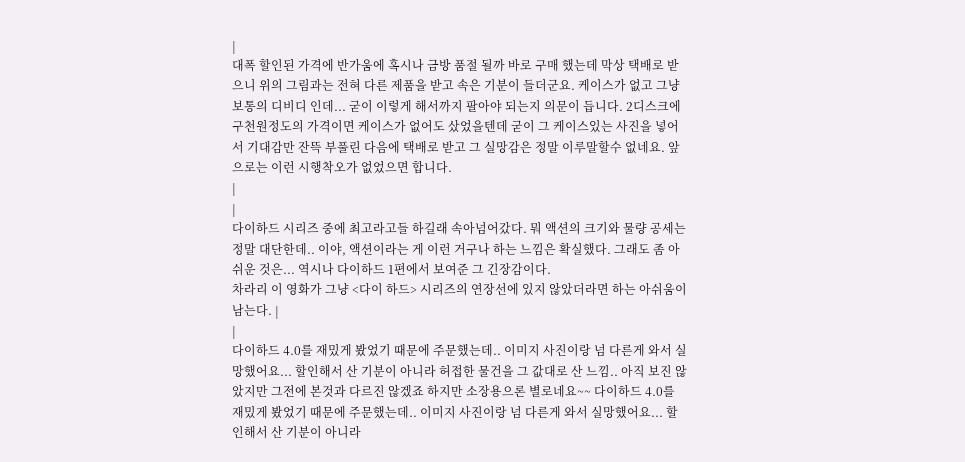|
대폭 할인된 가격에 반가움에 혹시나 금방 품절 될까 바로 구매 했는데 막상 택배로 받으니 위의 그림과는 전혀 다른 제품을 받고 속은 기분이 들더군요. 케이스가 없고 그냥 보통의 디비디 인데... 굳이 이렇게 해서까지 팔아야 되는지 의문이 듭니다. 2디스크에 구천원정도의 가격이면 케이스가 없어도 샀었을텐데 굳이 그 케이스있는 사진을 넣어서 기대감만 잔뜩 부풀린 다음에 택배로 받고 그 실망감은 정말 이루말할수 없네요. 앞으로는 이런 시행착오가 없었으면 합니다.
|
|
다이하드 시리즈 중에 최고라고들 하길래 속아넘어갔다. 뭐 액션의 크기와 물량 공세는 정말 대단한데.. 이야, 액션이라는 게 이런 거구나 하는 느낌은 확실했다. 그래도 좀 아쉬운 것은... 역시나 다이하드 1편에서 보여준 그 긴장감이다.
차라리 이 영화가 그냥 <다이 하드> 시리즈의 연장선에 있지 않았더라면 하는 아쉬움이 남는다. |
|
다이하드 4.0를 재밌게 봤었기 때문에 주문했는데.. 이미지 사진이랑 넘 다른게 와서 실망했어요... 할인해서 산 기분이 아니라 허접한 물건을 그 값대로 산 느낌.. 아직 보진 않았지만 그전에 본것과 다르진 않겠죠 하지만 소장용으론 별로네요~~ 다이하드 4.0를 재밌게 봤었기 때문에 주문했는데.. 이미지 사진이랑 넘 다른게 와서 실망했어요... 할인해서 산 기분이 아니라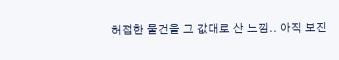허접한 물건을 그 값대로 산 느낌.. 아직 보진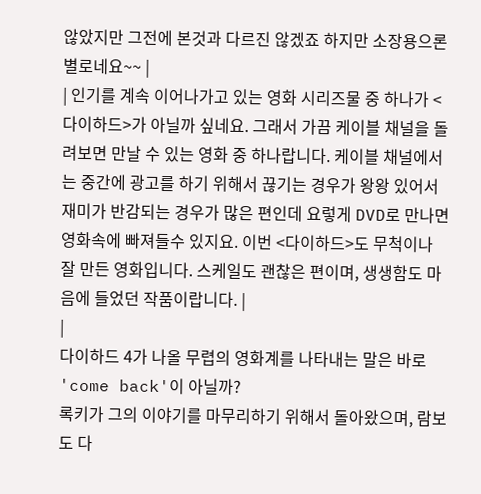않았지만 그전에 본것과 다르진 않겠죠 하지만 소장용으론 별로네요~~ |
| 인기를 계속 이어나가고 있는 영화 시리즈물 중 하나가 <다이하드>가 아닐까 싶네요. 그래서 가끔 케이블 채널을 돌려보면 만날 수 있는 영화 중 하나랍니다. 케이블 채널에서는 중간에 광고를 하기 위해서 끊기는 경우가 왕왕 있어서 재미가 반감되는 경우가 많은 편인데 요렇게 DVD로 만나면 영화속에 빠져들수 있지요. 이번 <다이하드>도 무척이나 잘 만든 영화입니다. 스케일도 괜찮은 편이며, 생생함도 마음에 들었던 작품이랍니다. |
|
다이하드 4가 나올 무렵의 영화계를 나타내는 말은 바로 'come back'이 아닐까?
록키가 그의 이야기를 마무리하기 위해서 돌아왔으며, 람보도 다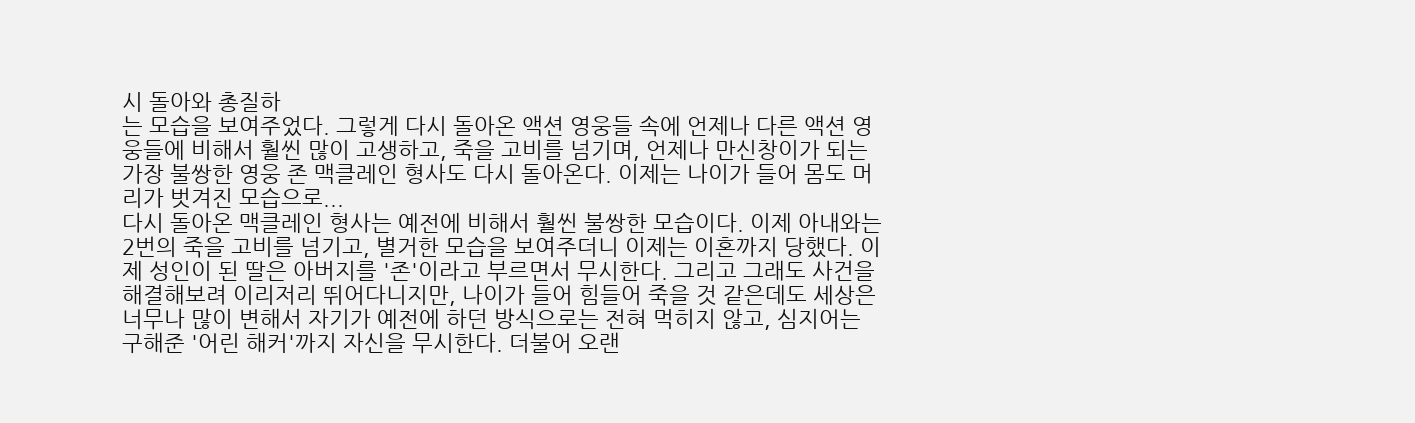시 돌아와 총질하
는 모습을 보여주었다. 그렇게 다시 돌아온 액션 영웅들 속에 언제나 다른 액션 영
웅들에 비해서 훨씬 많이 고생하고, 죽을 고비를 넘기며, 언제나 만신창이가 되는
가장 불쌍한 영웅 존 맥클레인 형사도 다시 돌아온다. 이제는 나이가 들어 몸도 머
리가 벗겨진 모습으로...
다시 돌아온 맥클레인 형사는 예전에 비해서 훨씬 불쌍한 모습이다. 이제 아내와는
2번의 죽을 고비를 넘기고, 별거한 모습을 보여주더니 이제는 이혼까지 당했다. 이
제 성인이 된 딸은 아버지를 '존'이라고 부르면서 무시한다. 그리고 그래도 사건을
해결해보려 이리저리 뛰어다니지만, 나이가 들어 힘들어 죽을 것 같은데도 세상은
너무나 많이 변해서 자기가 예전에 하던 방식으로는 전혀 먹히지 않고, 심지어는
구해준 '어린 해커'까지 자신을 무시한다. 더불어 오랜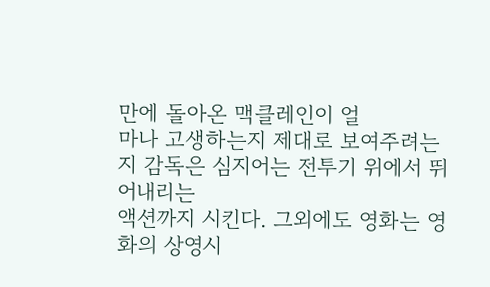만에 돌아온 맥클레인이 얼
마나 고생하는지 제대로 보여주려는지 감독은 심지어는 전투기 위에서 뛰어내리는
액션까지 시킨다. 그외에도 영화는 영화의 상영시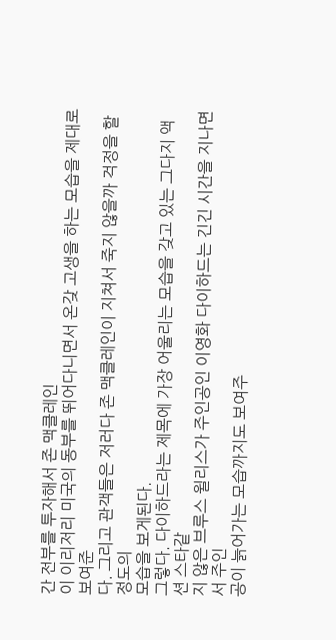간 전부를 투자해서 존 맥클레인
이 이리저리 미국의 동부를 뛰어다니면서 온갖 고생을 하는 모습을 제대로 보여준
다. 그리고 관객들은 저러다 존 맥클레인이 지쳐서 죽지 않을까 걱정을 할정도의
모습을 보게된다.
그렇다. 다이하드라는 제목에 가장 어울리는 모습을 갖고 있는 그다지 액션 스타같
지 않은 브루스 윌리스가 주인공인 이영화 다이하드는 긴긴 시간을 지나면서 주인
공이 늙어가는 모습까지도 보여주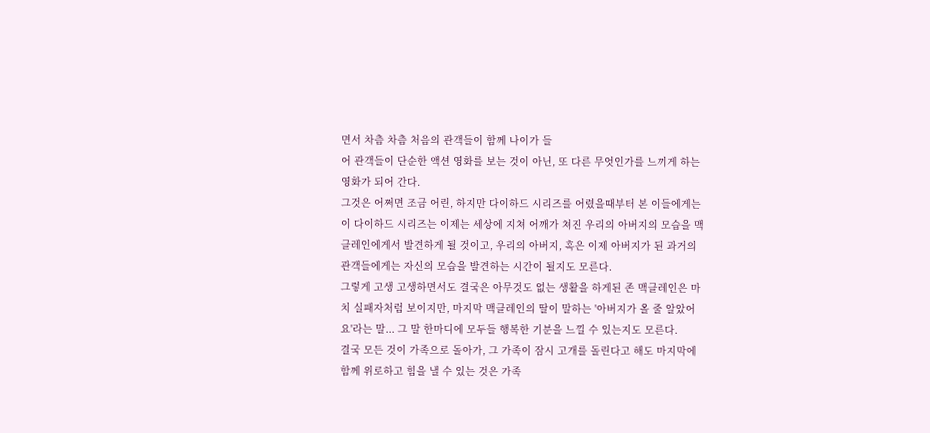면서 차츰 차츰 처음의 관객들이 함께 나이가 들
어 관객들이 단순한 액션 영화를 보는 것이 아닌, 또 다른 무엇인가를 느끼게 하는
영화가 되어 간다.
그것은 어쩌면 조금 어린, 하지만 다이하드 시리즈를 어렸을때부터 본 이들에게는
이 다이하드 시리즈는 이제는 세상에 지쳐 어깨가 쳐진 우리의 아버지의 모습을 맥
클레인에게서 발견하게 될 것이고, 우리의 아버지, 혹은 이제 아버지가 된 과거의
관객들에게는 자신의 모습을 발견하는 시간이 될지도 모른다.
그렇게 고생 고생하면서도 결국은 아무것도 없는 생활을 하게된 존 맥클레인은 마
치 실패자처럼 보이지만, 마지막 맥클레인의 딸이 말하는 '아버지가 올 줄 알았어
요'라는 말... 그 말 한마디에 모두들 행복한 기분을 느낄 수 있는지도 모른다.
결국 모든 것이 가족으로 돌아가, 그 가족이 잠시 고개를 돌린다고 해도 마지막에
함께 위로하고 힘을 낼 수 있는 것은 가족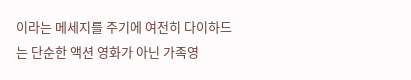이라는 메세지를 주기에 여전히 다이하드
는 단순한 액션 영화가 아닌 가족영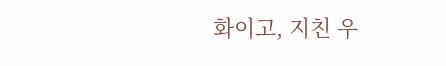화이고, 지친 우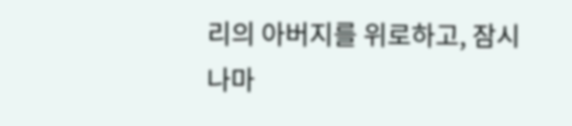리의 아버지를 위로하고, 잠시
나마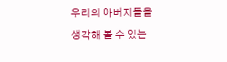우리의 아버지들을 생각해 볼 수 있는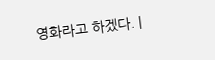영화라고 하겠다. |